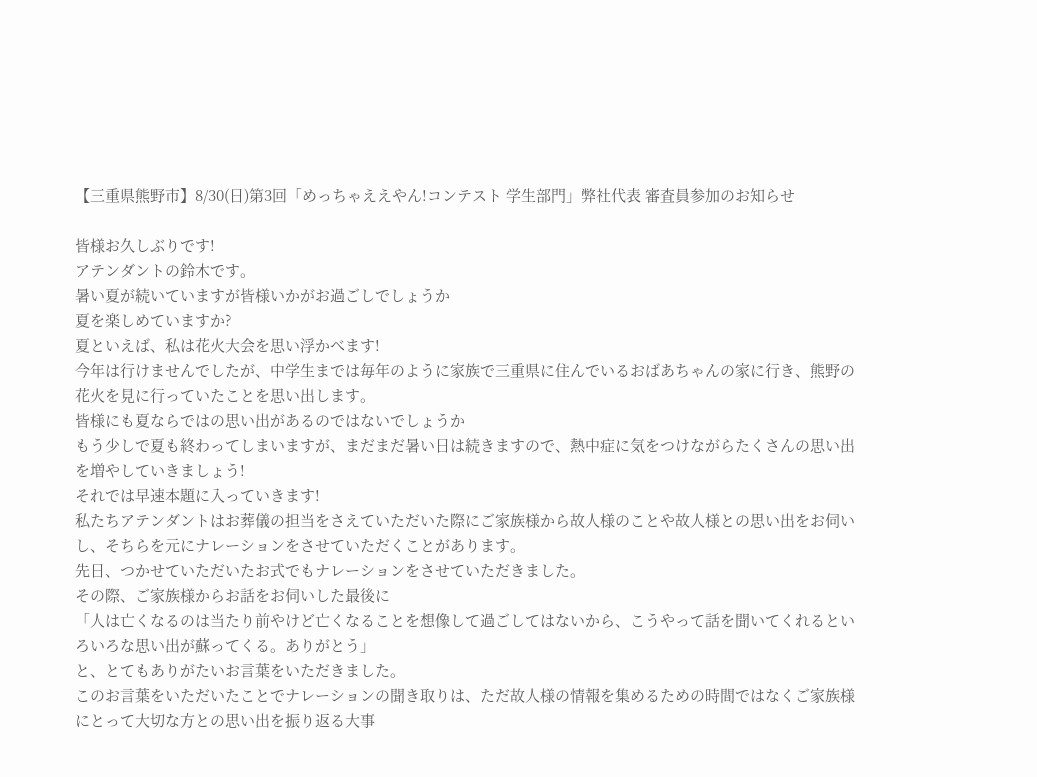【三重県熊野市】8/30(日)第3回「めっちゃええやん!コンテスト 学生部門」弊社代表 審査員参加のお知らせ

皆様お久しぶりです!
アテンダントの鈴木です。
暑い夏が続いていますが皆様いかがお過ごしでしょうか
夏を楽しめていますか?
夏といえば、私は花火大会を思い浮かべます!
今年は行けませんでしたが、中学生までは毎年のように家族で三重県に住んでいるおばあちゃんの家に行き、熊野の花火を見に行っていたことを思い出します。
皆様にも夏ならではの思い出があるのではないでしょうか
もう少しで夏も終わってしまいますが、まだまだ暑い日は続きますので、熱中症に気をつけながらたくさんの思い出を増やしていきましょう!
それでは早速本題に入っていきます!
私たちアテンダントはお葬儀の担当をさえていただいた際にご家族様から故人様のことや故人様との思い出をお伺いし、そちらを元にナレーションをさせていただくことがあります。
先日、つかせていただいたお式でもナレーションをさせていただきました。
その際、ご家族様からお話をお伺いした最後に
「人は亡くなるのは当たり前やけど亡くなることを想像して過ごしてはないから、こうやって話を聞いてくれるといろいろな思い出が蘇ってくる。ありがとう」
と、とてもありがたいお言葉をいただきました。
このお言葉をいただいたことでナレーションの聞き取りは、ただ故人様の情報を集めるための時間ではなくご家族様にとって大切な方との思い出を振り返る大事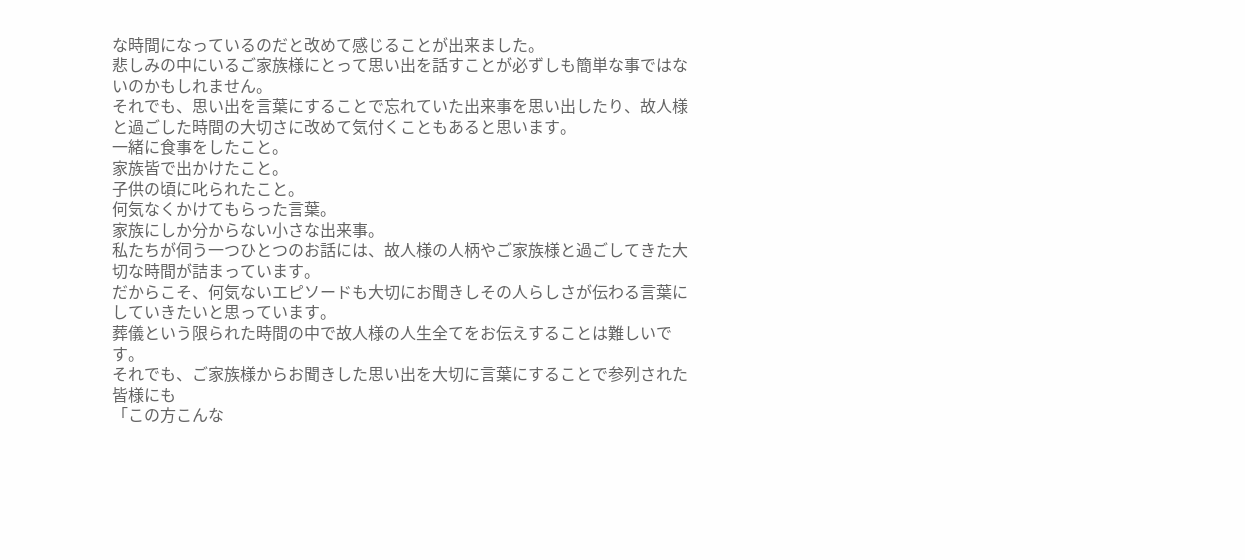な時間になっているのだと改めて感じることが出来ました。
悲しみの中にいるご家族様にとって思い出を話すことが必ずしも簡単な事ではないのかもしれません。
それでも、思い出を言葉にすることで忘れていた出来事を思い出したり、故人様と過ごした時間の大切さに改めて気付くこともあると思います。
一緒に食事をしたこと。
家族皆で出かけたこと。
子供の頃に叱られたこと。
何気なくかけてもらった言葉。
家族にしか分からない小さな出来事。
私たちが伺う一つひとつのお話には、故人様の人柄やご家族様と過ごしてきた大切な時間が詰まっています。
だからこそ、何気ないエピソードも大切にお聞きしその人らしさが伝わる言葉にしていきたいと思っています。
葬儀という限られた時間の中で故人様の人生全てをお伝えすることは難しいです。
それでも、ご家族様からお聞きした思い出を大切に言葉にすることで参列された皆様にも
「この方こんな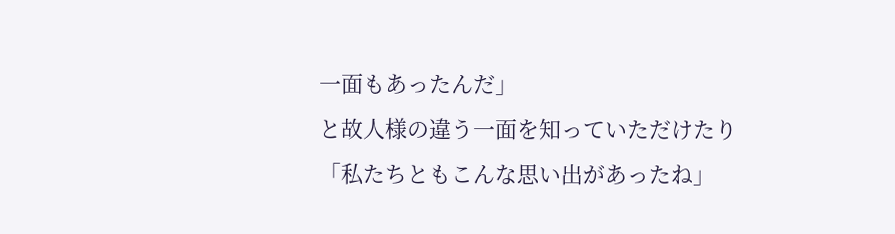一面もあったんだ」
と故人様の違う一面を知っていただけたり
「私たちともこんな思い出があったね」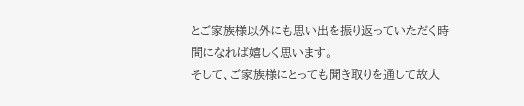とご家族様以外にも思い出を振り返っていただく時間になれば嬉しく思います。
そして、ご家族様にとっても聞き取りを通して故人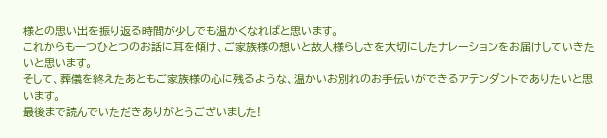様との思い出を振り返る時間が少しでも温かくなればと思います。
これからも一つひとつのお話に耳を傾け、ご家族様の想いと故人様らしさを大切にしたナレーションをお届けしていきたいと思います。
そして、葬儀を終えたあともご家族様の心に残るような、温かいお別れのお手伝いができるアテンダントでありたいと思います。
最後まで読んでいただきありがとうございました!